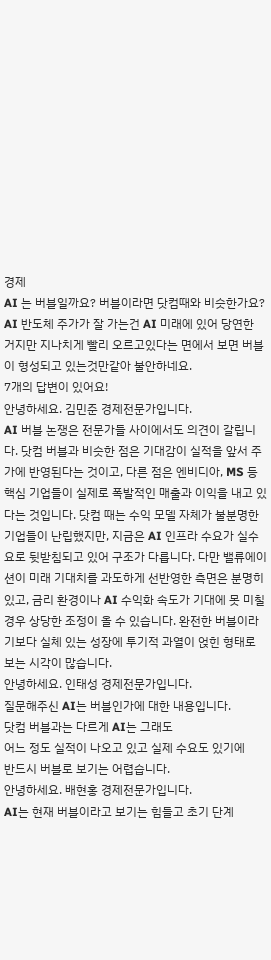경제
AI 는 버블일까요? 버블이라면 닷컴때와 비슷한가요?
AI 반도체 주가가 잘 가는건 AI 미래에 있어 당연한 거지만 지나치게 빨리 오르고있다는 면에서 보면 버블이 형성되고 있는것만같아 불안하네요.
7개의 답변이 있어요!
안녕하세요. 김민준 경제전문가입니다.
AI 버블 논쟁은 전문가들 사이에서도 의견이 갈립니다. 닷컴 버블과 비슷한 점은 기대감이 실적을 앞서 주가에 반영된다는 것이고, 다른 점은 엔비디아, MS 등 핵심 기업들이 실제로 폭발적인 매출과 이익을 내고 있다는 것입니다. 닷컴 때는 수익 모델 자체가 불분명한 기업들이 난립했지만, 지금은 AI 인프라 수요가 실수요로 뒷받침되고 있어 구조가 다릅니다. 다만 밸류에이션이 미래 기대치를 과도하게 선반영한 측면은 분명히 있고, 금리 환경이나 AI 수익화 속도가 기대에 못 미칠 경우 상당한 조정이 올 수 있습니다. 완전한 버블이라기보다 실체 있는 성장에 투기적 과열이 얹힌 형태로 보는 시각이 많습니다.
안녕하세요. 인태성 경제전문가입니다.
질문해주신 AI는 버블인가에 대한 내용입니다.
닷컴 버블과는 다르게 AI는 그래도
어느 정도 실적이 나오고 있고 실제 수요도 있기에
반드시 버블로 보기는 어렵습니다.
안녕하세요. 배현홍 경제전문가입니다.
AI는 현재 버블이라고 보기는 힘들고 초기 단계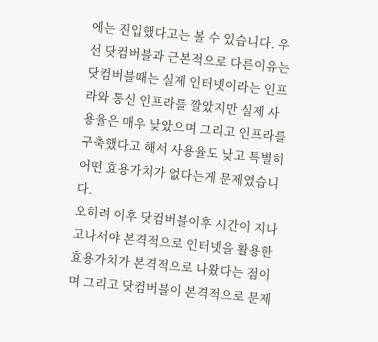에는 진입했다고는 볼 수 있습니다. 우선 닷컴버블과 근본적으로 다른이유는 닷컴버블때는 실제 인터넷이라는 인프라와 통신 인프라를 깔았지만 실제 사용율은 매우 낮았으며 그리고 인프라를 구축했다고 해서 사용율도 낮고 특별히 어떤 효용가치가 없다는게 문제였습니다.
오히려 이후 닷컴버블이후 시간이 지나고나서야 본격적으로 인터넷을 활용한 효용가치가 본격적으로 나왔다는 점이며 그리고 닷컴버블이 본격적으로 문제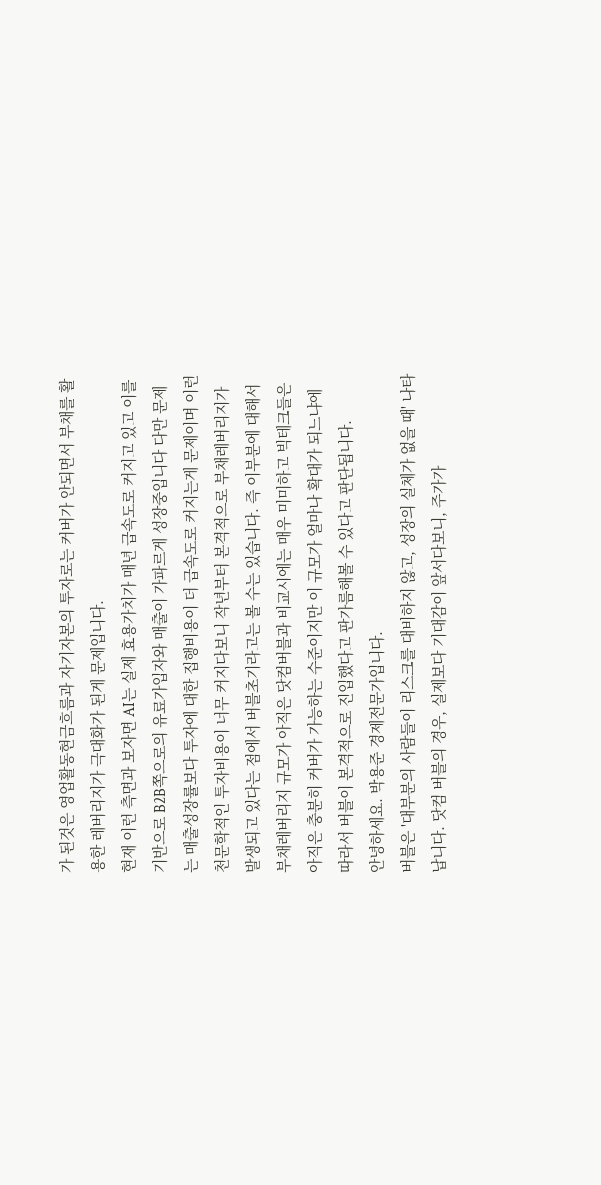가 된것은 영업활동현금흐름과 자기자본의 투자로는 커버가 안되면서 부채를 활용한 레버리지가 극대화가 된게 문제입니다.
현재 이런 측면과 보자면 AI는 실제 효용가치가 매년 급속도로 커지고 있고 이를 기반으로 B2B쪽으로의 유료가입자와 매출이 가파르게 성장중입니다 다만 문제는 매출성장률보다 투자에 대한 집행비용이 더 급속도로 커지는게 문제이며 이런 천문학적인 투자비용이 너무 커지다보니 작년부터 본격적으로 부채레버리지가 발생되고 있다는 점에서 버블초기라고는 볼 수는 있습니다. 즉 이부분에 대해서 부채레버리지 규모가 아직은 닷컴버블과 비교시에는 매우 미미하고 빅테크들은 아직은 충분히 커버가 가능하는 수준이지만 이 규모가 얼마나 확대가 되느냐에 따라서 버블이 본격적으로 진입했다고 판가름해볼 수 있다고 판단됩니다.
안녕하세요. 박용준 경제전문가입니다.
버블은 '대부분의 사람들이 리스크를 대비하지 않고, 성장의 실체가 없을 때' 나타납니다. 닷컴 버블의 경우, 실제보다 기대감이 앞서다보니, 주가가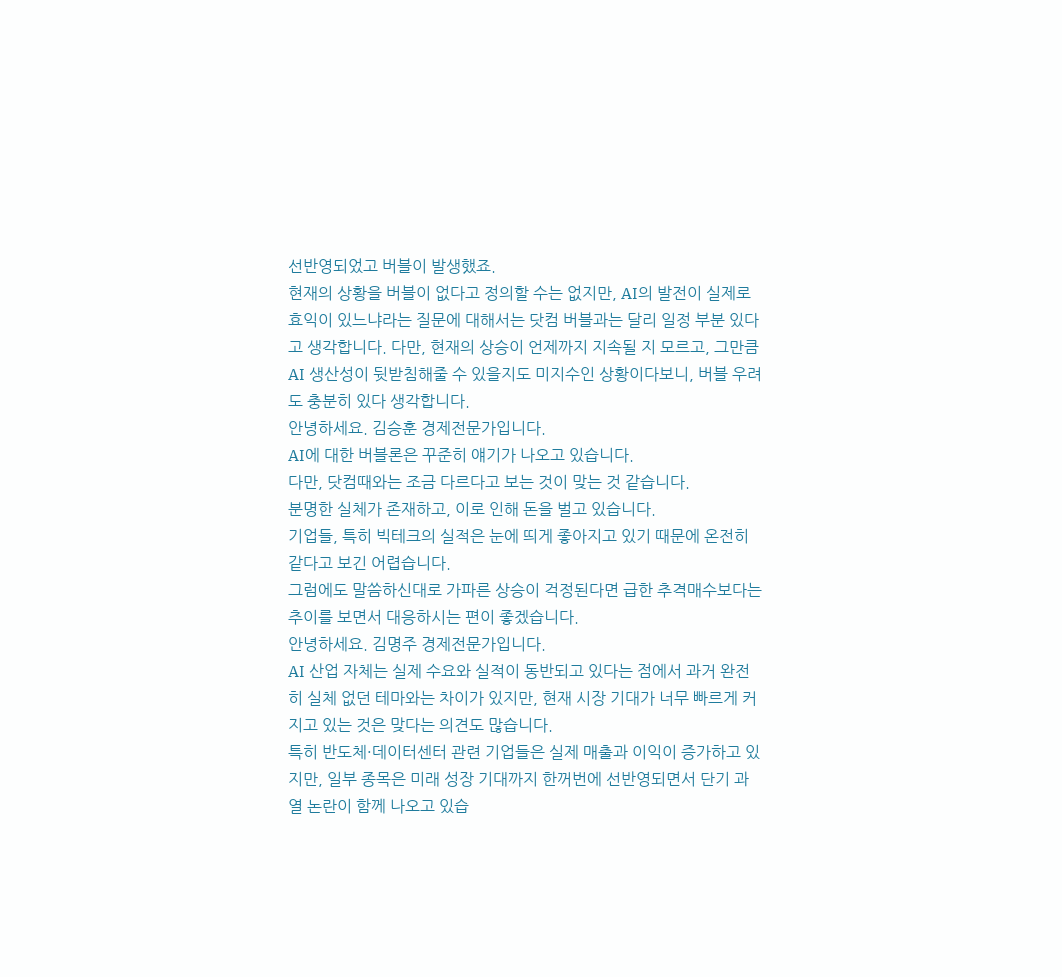선반영되었고 버블이 발생했죠.
현재의 상황을 버블이 없다고 정의할 수는 없지만, AI의 발전이 실제로 효익이 있느냐라는 질문에 대해서는 닷컴 버블과는 달리 일정 부분 있다고 생각합니다. 다만, 현재의 상승이 언제까지 지속될 지 모르고, 그만큼 AI 생산성이 뒷받침해줄 수 있을지도 미지수인 상황이다보니, 버블 우려도 충분히 있다 생각합니다.
안녕하세요. 김승훈 경제전문가입니다.
AI에 대한 버블론은 꾸준히 얘기가 나오고 있습니다.
다만, 닷컴때와는 조금 다르다고 보는 것이 맞는 것 같습니다.
분명한 실체가 존재하고, 이로 인해 돈을 벌고 있습니다.
기업들, 특히 빅테크의 실적은 눈에 띄게 좋아지고 있기 때문에 온전히 같다고 보긴 어렵습니다.
그럼에도 말씀하신대로 가파른 상승이 걱정된다면 급한 추격매수보다는
추이를 보면서 대응하시는 편이 좋겠습니다.
안녕하세요. 김명주 경제전문가입니다.
AI 산업 자체는 실제 수요와 실적이 동반되고 있다는 점에서 과거 완전히 실체 없던 테마와는 차이가 있지만, 현재 시장 기대가 너무 빠르게 커지고 있는 것은 맞다는 의견도 많습니다.
특히 반도체·데이터센터 관련 기업들은 실제 매출과 이익이 증가하고 있지만, 일부 종목은 미래 성장 기대까지 한꺼번에 선반영되면서 단기 과열 논란이 함께 나오고 있습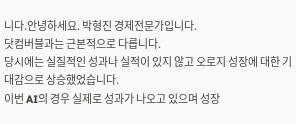니다.안녕하세요. 박형진 경제전문가입니다.
닷컴버블과는 근본적으로 다릅니다.
당시에는 실질적인 성과나 실적이 있지 않고 오로지 성장에 대한 기대감으로 상승했었습니다.
이번 AI의 경우 실제로 성과가 나오고 있으며 성장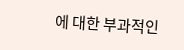에 대한 부과적인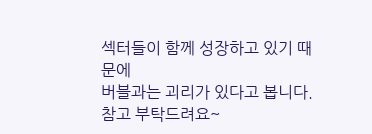섹터들이 함께 성장하고 있기 때문에
버블과는 괴리가 있다고 봅니다.
참고 부탁드려요~